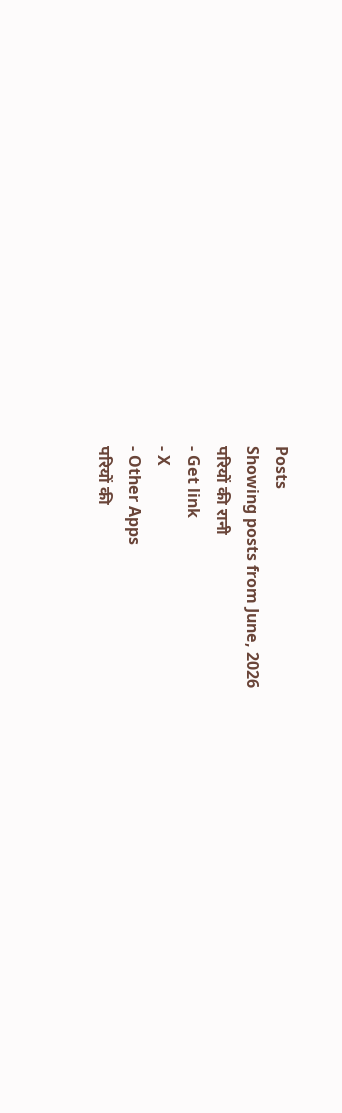Posts
Showing posts from June, 2026
परियों की रानी
- Get link
- X
- Other Apps
परियों की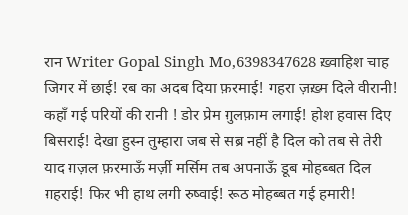रान Writer Gopal Singh Mo,6398347628 ख़्वाहिश चाह जिगर में छाई! रब का अदब दिया फ़रमाई! गहरा ज़ख़्म दिले वीरानी! कहॉं गई परियों की रानी ! डोर प्रेम ग़ुलफ़ाम लगाई! होश हवास दिए बिसराई! देखा हुस्न तुम्हारा जब से सब्र नहीं है दिल को तब से तेरी याद ग़ज़ल फ़रमाऊॅं मर्ज़ी मर्सिम तब अपनाऊॅं डूब मोहब्बत दिल ग़हराई! फिर भी हाथ लगी रुष्वाई! रूठ मोहब्बत गई हमारी!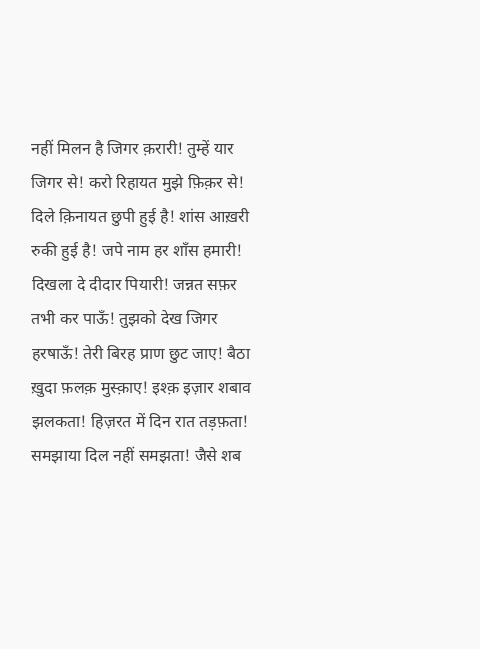नहीं मिलन है जिगर क़रारी! तुम्हें यार जिगर से! करो रिहायत मुझे फ़िक़र से! दिले क़िनायत छुपी हुई है! शांस आख़री रुकी हुई है! जपे नाम हर शॉंस हमारी! दिखला दे दीदार पियारी! जन्नत सफ़र तभी कर पाऊॅं! तुझको देख जिगर हरषाऊॅं! तेरी बिरह प्राण छुट जाए! बैठा ख़ुदा फ़लक़ मुस्क़ाए! इश्क़ इज़ार शबाव झलकता! हिज़रत में दिन रात तड़फ़ता! समझाया दिल नहीं समझता! जैसे शब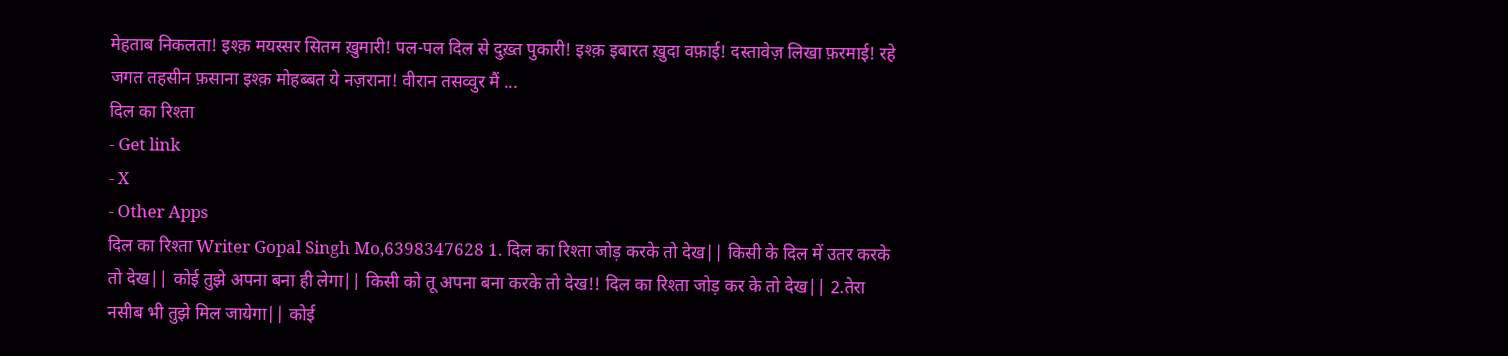मेहताब निकलता! इश्क़ मयस्सर सितम ख़ुमारी! पल-पल दिल से दुख़्त पुकारी! इश्क़ इबारत ख़ुदा वफ़ाई! दस्तावेज़ लिखा फ़रमाई! रहे जगत तहसीन फ़साना इश्क़ मोहब्बत ये नज़राना! वीरान तसव्वुर मैं ...
दिल का रिश्ता
- Get link
- X
- Other Apps
दिल का रिश्ता Writer Gopal Singh Mo,6398347628 1. दिल का रिश्ता जोड़ करके तो देख|| किसी के दिल में उतर करके तो देख|| कोई तुझे अपना बना ही लेगा|| किसी को तू अपना बना करके तो देख!! दिल का रिश्ता जोड़ कर के तो देख|| 2.तेरा नसीब भी तुझे मिल जायेगा|| कोई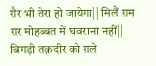ग़ैर भी तेरा हो जायेगा|| मिलैं ग़म ग़र मोहब्बत में घवराना नहीं|| बिगड़ी तक़दीर को ग़ले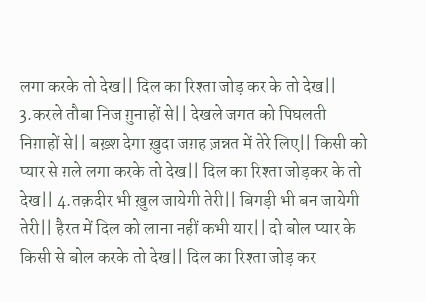लगा करके तो देख|| दिल का रिश्ता जोड़ कर के तो देख|| 3.करले तौबा निज ग़ुनाहों से|| देखले जगत को पिघलती निग़ाहों से|| बख़्श देगा ख़ुदा जग़ह ज़न्नत में तेरे लिए|| किसी को प्यार से ग़ले लगा करके तो देख|| दिल का रिश्ता जोड़कर के तो देख|| 4.तक़दीर भी ख़ुल जायेगी तेरी|| बिगड़ी भी बन जायेगी तेरी|| हैरत में दिल को लाना नहीं कभी यार|| दो बोल प्यार के किसी से बोल करके तो देख|| दिल का रिश्ता जोड़ कर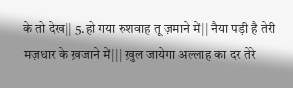के तो देख|| 5.हो गया रुशवाह तू ज़माने में|| नैया पड़ी है तेरी मज़धार के ख़जाने में||| ख़ुल जायेगा अल्लाह का दर तेरे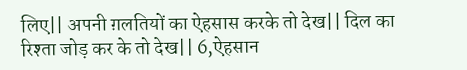लिए|| अपनी ग़लतियों का ऐहसास करके तो देख|| दिल का रिश्ता जोड़ कर के तो देख|| 6,ऐहसान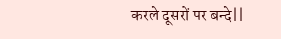करले दूसरों पर बन्दे||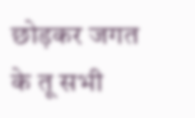छोड़कर जगत के तू सभी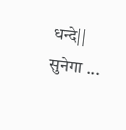धन्दे|| सुनेगा ...